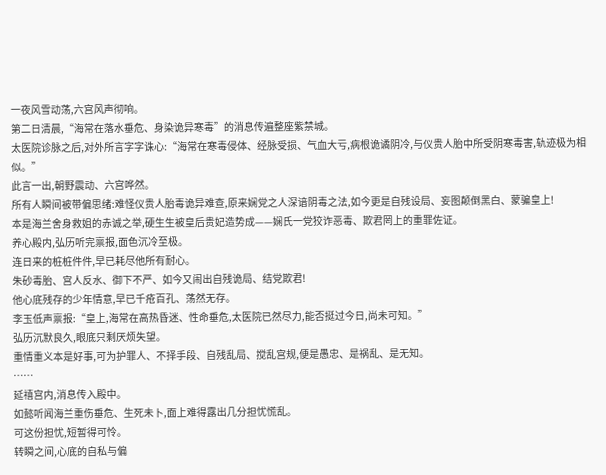一夜风雪动荡,六宫风声彻响。
第二日清晨,“海常在落水垂危、身染诡异寒毒”的消息传遍整座紫禁城。
太医院诊脉之后,对外所言字字诛心:“海常在寒毒侵体、经脉受损、气血大亏,病根诡谲阴冷,与仪贵人胎中所受阴寒毒害,轨迹极为相似。”
此言一出,朝野震动、六宫哗然。
所有人瞬间被带偏思绪:难怪仪贵人胎毒诡异难查,原来娴党之人深谙阴毒之法,如今更是自残设局、妄图颠倒黑白、蒙骗皇上!
本是海兰舍身救姐的赤诚之举,硬生生被皇后贵妃造势成——娴氏一党狡诈恶毒、欺君罔上的重罪佐证。
养心殿内,弘历听完禀报,面色沉冷至极。
连日来的桩桩件件,早已耗尽他所有耐心。
朱砂毒胎、宫人反水、御下不严、如今又闹出自残诡局、结党欺君!
他心底残存的少年情意,早已千疮百孔、荡然无存。
李玉低声禀报:“皇上,海常在高热昏迷、性命垂危,太医院已然尽力,能否挺过今日,尚未可知。”
弘历沉默良久,眼底只剩厌烦失望。
重情重义本是好事,可为护罪人、不择手段、自残乱局、搅乱宫规,便是愚忠、是祸乱、是无知。
……
延禧宫内,消息传入殿中。
如懿听闻海兰重伤垂危、生死未卜,面上难得露出几分担忧慌乱。
可这份担忧,短暂得可怜。
转瞬之间,心底的自私与偏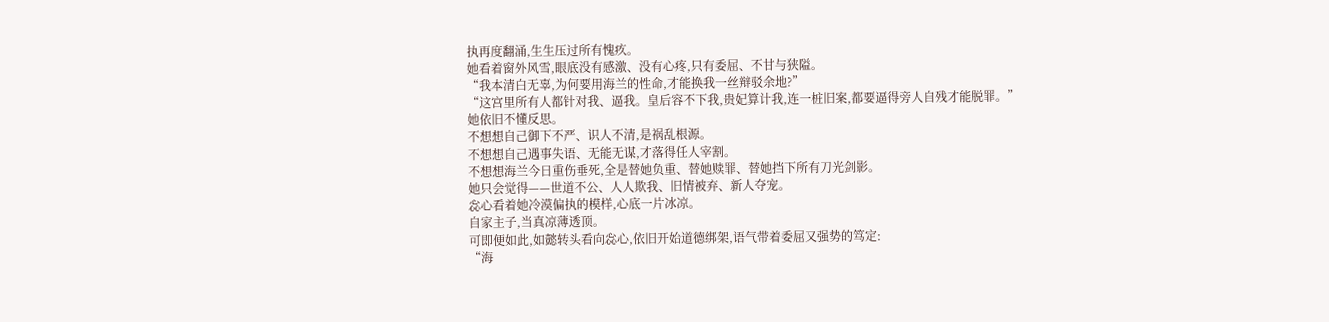执再度翻涌,生生压过所有愧疚。
她看着窗外风雪,眼底没有感激、没有心疼,只有委屈、不甘与狭隘。
“我本清白无辜,为何要用海兰的性命,才能换我一丝辩驳余地?”
“这宫里所有人都针对我、逼我。皇后容不下我,贵妃算计我,连一桩旧案,都要逼得旁人自残才能脱罪。”
她依旧不懂反思。
不想想自己御下不严、识人不清,是祸乱根源。
不想想自己遇事失语、无能无谋,才落得任人宰割。
不想想海兰今日重伤垂死,全是替她负重、替她赎罪、替她挡下所有刀光剑影。
她只会觉得——世道不公、人人欺我、旧情被弃、新人夺宠。
惢心看着她冷漠偏执的模样,心底一片冰凉。
自家主子,当真凉薄透顶。
可即便如此,如懿转头看向惢心,依旧开始道德绑架,语气带着委屈又强势的笃定:
“海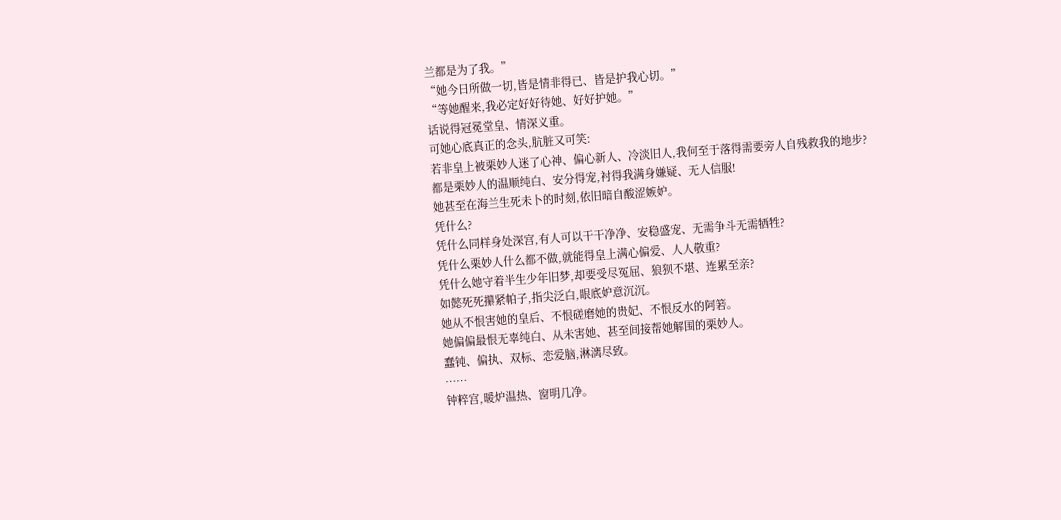兰都是为了我。”
“她今日所做一切,皆是情非得已、皆是护我心切。”
“等她醒来,我必定好好待她、好好护她。”
话说得冠冕堂皇、情深义重。
可她心底真正的念头,肮脏又可笑:
若非皇上被栗妙人迷了心神、偏心新人、冷淡旧人,我何至于落得需要旁人自残救我的地步?
都是栗妙人的温顺纯白、安分得宠,衬得我满身嫌疑、无人信服!
她甚至在海兰生死未卜的时刻,依旧暗自酸涩嫉妒。
凭什么?
凭什么同样身处深宫,有人可以干干净净、安稳盛宠、无需争斗无需牺牲?
凭什么栗妙人什么都不做,就能得皇上满心偏爱、人人敬重?
凭什么她守着半生少年旧梦,却要受尽冤屈、狼狈不堪、连累至亲?
如懿死死攥紧帕子,指尖泛白,眼底妒意沉沉。
她从不恨害她的皇后、不恨磋磨她的贵妃、不恨反水的阿箬。
她偏偏最恨无辜纯白、从未害她、甚至间接帮她解围的栗妙人。
蠢钝、偏执、双标、恋爱脑,淋漓尽致。
……
钟粹宫,暖炉温热、窗明几净。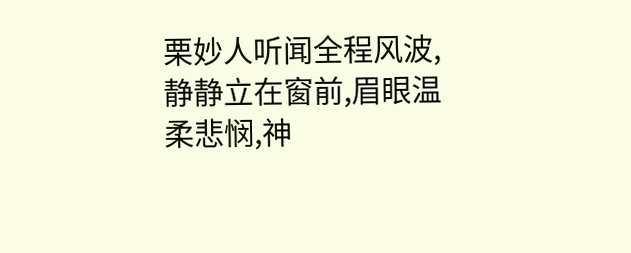栗妙人听闻全程风波,静静立在窗前,眉眼温柔悲悯,神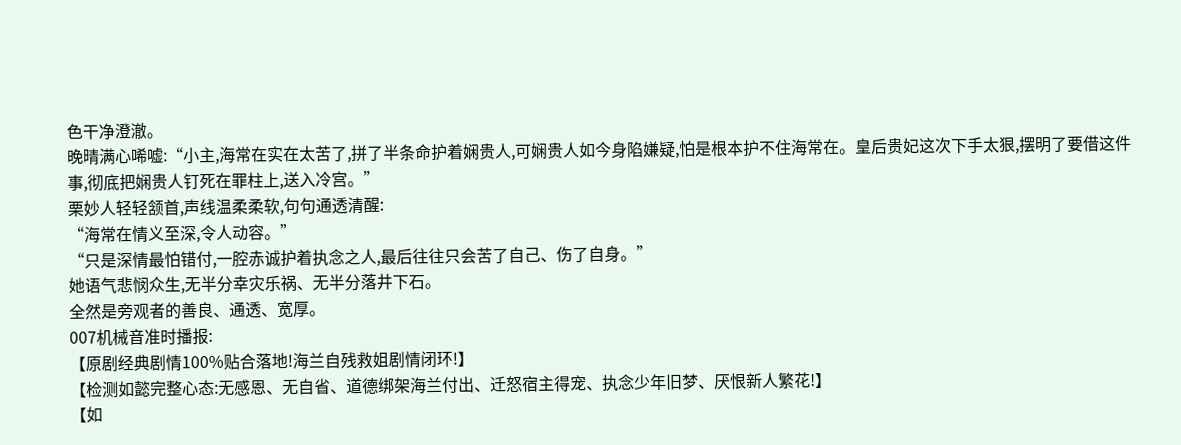色干净澄澈。
晚晴满心唏嘘:“小主,海常在实在太苦了,拼了半条命护着娴贵人,可娴贵人如今身陷嫌疑,怕是根本护不住海常在。皇后贵妃这次下手太狠,摆明了要借这件事,彻底把娴贵人钉死在罪柱上,送入冷宫。”
栗妙人轻轻颔首,声线温柔柔软,句句通透清醒:
“海常在情义至深,令人动容。”
“只是深情最怕错付,一腔赤诚护着执念之人,最后往往只会苦了自己、伤了自身。”
她语气悲悯众生,无半分幸灾乐祸、无半分落井下石。
全然是旁观者的善良、通透、宽厚。
007机械音准时播报:
【原剧经典剧情100%贴合落地!海兰自残救姐剧情闭环!】
【检测如懿完整心态:无感恩、无自省、道德绑架海兰付出、迁怒宿主得宠、执念少年旧梦、厌恨新人繁花!】
【如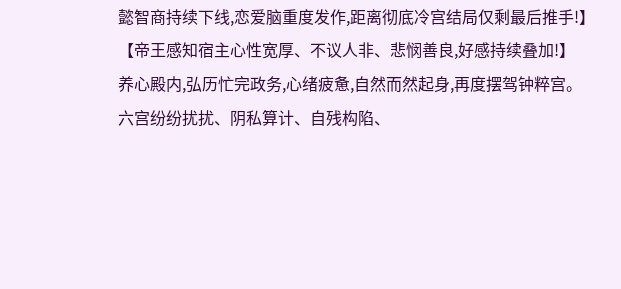懿智商持续下线,恋爱脑重度发作,距离彻底冷宫结局仅剩最后推手!】
【帝王感知宿主心性宽厚、不议人非、悲悯善良,好感持续叠加!】
养心殿内,弘历忙完政务,心绪疲惫,自然而然起身,再度摆驾钟粹宫。
六宫纷纷扰扰、阴私算计、自残构陷、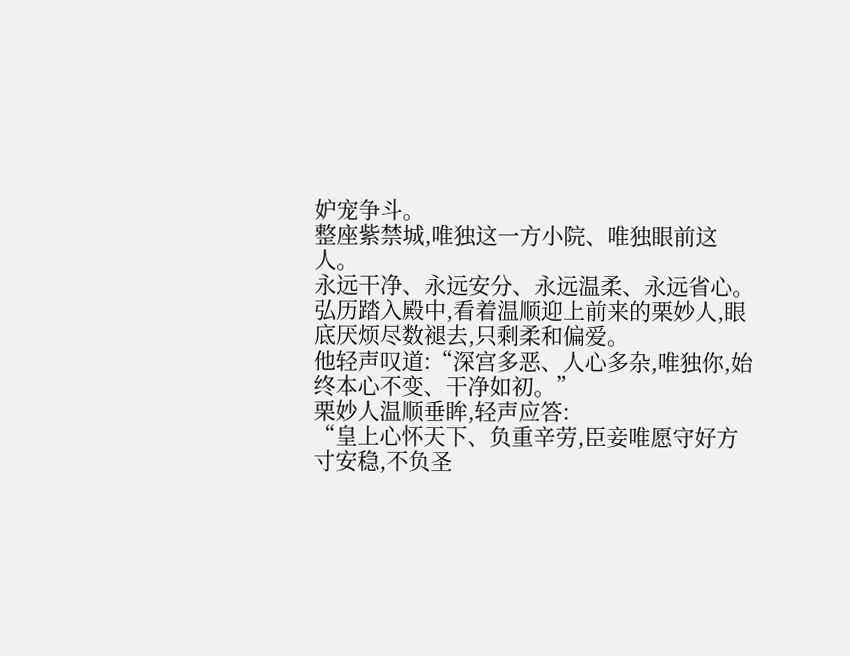妒宠争斗。
整座紫禁城,唯独这一方小院、唯独眼前这人。
永远干净、永远安分、永远温柔、永远省心。
弘历踏入殿中,看着温顺迎上前来的栗妙人,眼底厌烦尽数褪去,只剩柔和偏爱。
他轻声叹道:“深宫多恶、人心多杂,唯独你,始终本心不变、干净如初。”
栗妙人温顺垂眸,轻声应答:
“皇上心怀天下、负重辛劳,臣妾唯愿守好方寸安稳,不负圣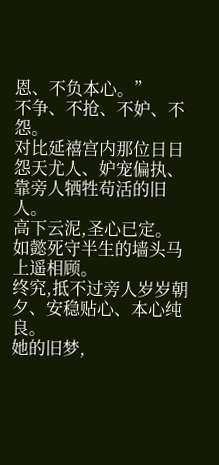恩、不负本心。”
不争、不抢、不妒、不怨。
对比延禧宫内那位日日怨天尤人、妒宠偏执、靠旁人牺牲苟活的旧人。
高下云泥,圣心已定。
如懿死守半生的墙头马上遥相顾。
终究,抵不过旁人岁岁朝夕、安稳贴心、本心纯良。
她的旧梦,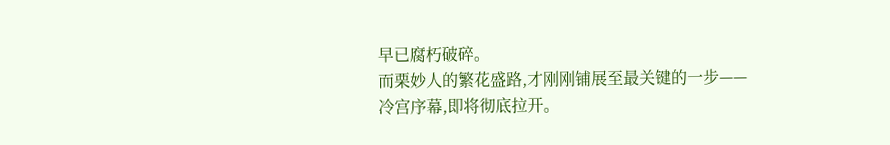早已腐朽破碎。
而栗妙人的繁花盛路,才刚刚铺展至最关键的一步——
冷宫序幕,即将彻底拉开。